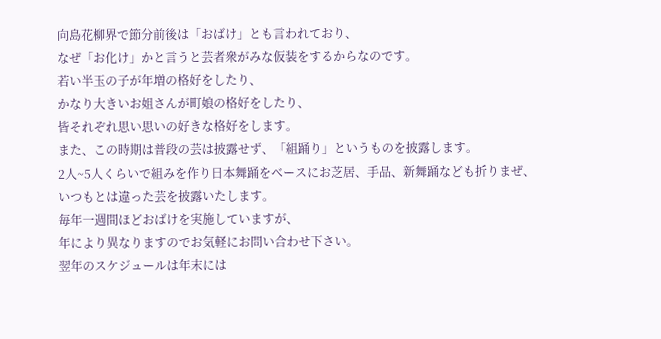向島花柳界で節分前後は「おばけ」とも言われており、
なぜ「お化け」かと言うと芸者衆がみな仮装をするからなのです。
若い半玉の子が年増の格好をしたり、
かなり大きいお姐さんが町娘の格好をしたり、
皆それぞれ思い思いの好きな格好をします。
また、この時期は普段の芸は披露せず、「組踊り」というものを披露します。
2人~5人くらいで組みを作り日本舞踊をベースにお芝居、手品、新舞踊なども折りまぜ、
いつもとは違った芸を披露いたします。
毎年一週間ほどおばけを実施していますが、
年により異なりますのでお気軽にお問い合わせ下さい。
翌年のスケジュールは年末には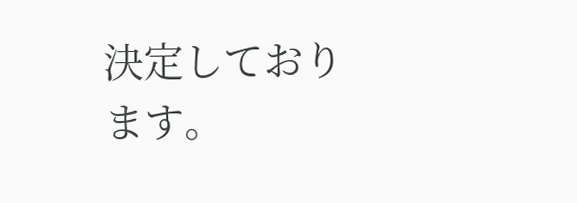決定しております。